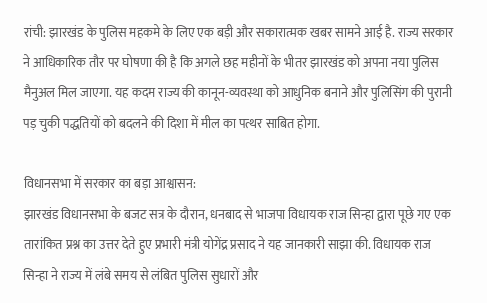रांची: झारखंड के पुलिस महकमे के लिए एक बड़ी और सकारात्मक खबर सामने आई है. राज्य सरकार ने आधिकारिक तौर पर घोषणा की है कि अगले छह महीनों के भीतर झारखंड को अपना नया पुलिस मैनुअल मिल जाएगा. यह कदम राज्य की कानून-व्यवस्था को आधुनिक बनाने और पुलिसिंग की पुरानी पड़ चुकी पद्धतियों को बदलने की दिशा में मील का पत्थर साबित होगा.

विधानसभा में सरकार का बड़ा आश्वासन:
झारखंड विधानसभा के बजट सत्र के दौरान, धनबाद से भाजपा विधायक राज सिन्हा द्वारा पूछे गए एक तारांकित प्रश्न का उत्तर देते हुए प्रभारी मंत्री योगेंद्र प्रसाद ने यह जानकारी साझा की. विधायक राज सिन्हा ने राज्य में लंबे समय से लंबित पुलिस सुधारों और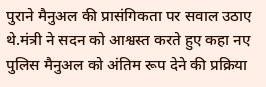पुराने मैनुअल की प्रासंगिकता पर सवाल उठाए थे.मंत्री ने सदन को आश्वस्त करते हुए कहा नए पुलिस मैनुअल को अंतिम रूप देने की प्रक्रिया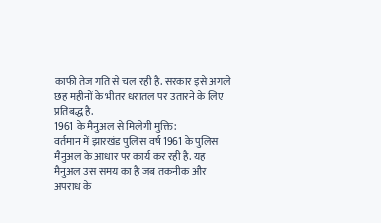काफी तेज गति से चल रही है. सरकार इसे अगले छह महीनों के भीतर धरातल पर उतारने के लिए प्रतिबद्ध है.
1961 के मैनुअल से मिलेगी मुक्ति:
वर्तमान में झारखंड पुलिस वर्ष 1961 के पुलिस मैनुअल के आधार पर कार्य कर रही है. यह मैनुअल उस समय का है जब तकनीक और अपराध के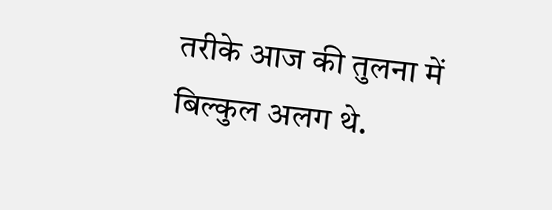तरीके आज की तुलना में बिल्कुल अलग थे.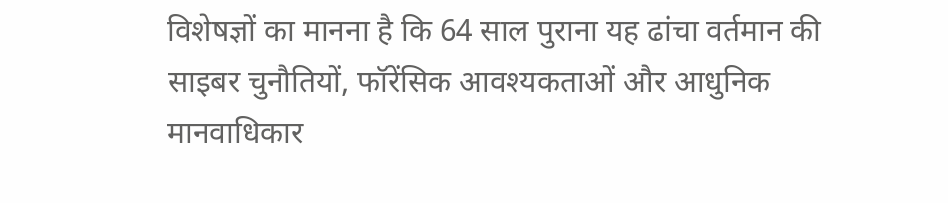विशेषज्ञों का मानना है कि 64 साल पुराना यह ढांचा वर्तमान की साइबर चुनौतियों, फॉरेंसिक आवश्यकताओं और आधुनिक मानवाधिकार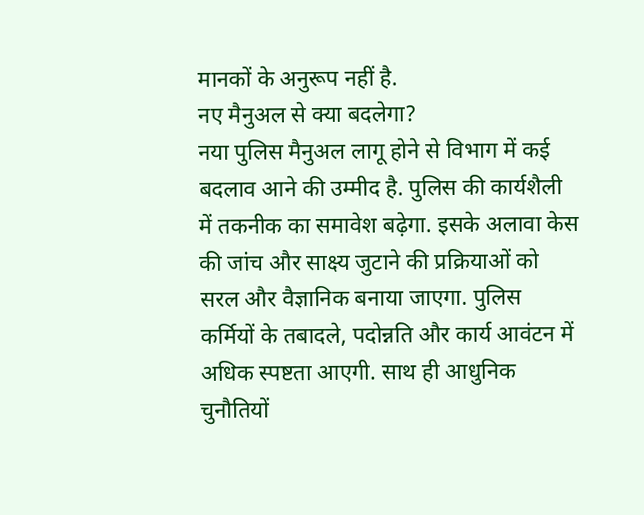मानकों के अनुरूप नहीं है.
नए मैनुअल से क्या बदलेगा?
नया पुलिस मैनुअल लागू होने से विभाग में कई
बदलाव आने की उम्मीद है. पुलिस की कार्यशैली में तकनीक का समावेश बढ़ेगा. इसके अलावा केस की जांच और साक्ष्य जुटाने की प्रक्रियाओं को सरल और वैज्ञानिक बनाया जाएगा. पुलिस कर्मियों के तबादले, पदोन्नति और कार्य आवंटन में अधिक स्पष्टता आएगी. साथ ही आधुनिक चुनौतियों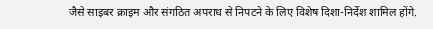जैसे साइबर क्राइम और संगठित अपराध से निपटने के लिए विशेष दिशा-निर्देश शामिल होंगे.